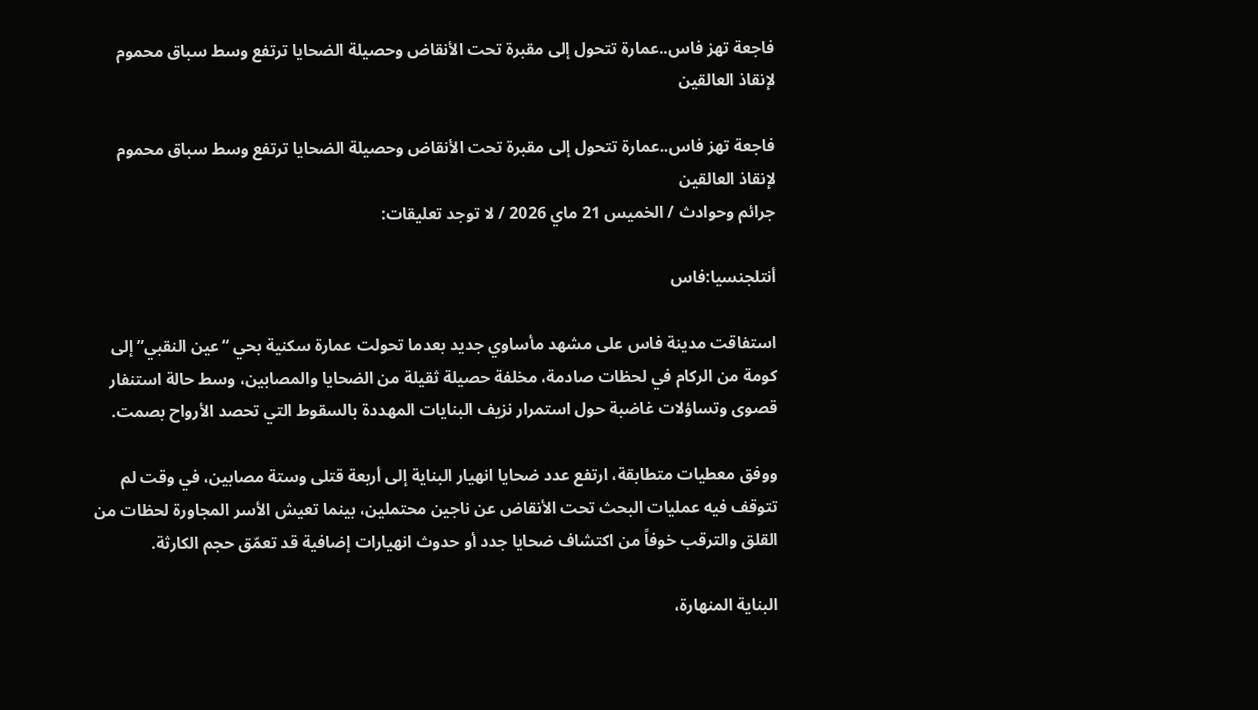فاجعة تهز فاس..عمارة تتحول إلى مقبرة تحت الأنقاض وحصيلة الضحايا ترتفع وسط سباق محموم لإنقاذ العالقين

فاجعة تهز فاس..عمارة تتحول إلى مقبرة تحت الأنقاض وحصيلة الضحايا ترتفع وسط سباق محموم لإنقاذ العالقين
جرائم وحوادث / الخميس 21 ماي 2026 / لا توجد تعليقات:

أنتلجنسيا:فاس

استفاقت مدينة فاس على مشهد مأساوي جديد بعدما تحولت عمارة سكنية بحي “عين النقبي” إلى كومة من الركام في لحظات صادمة، مخلفة حصيلة ثقيلة من الضحايا والمصابين، وسط حالة استنفار قصوى وتساؤلات غاضبة حول استمرار نزيف البنايات المهددة بالسقوط التي تحصد الأرواح بصمت.

ووفق معطيات متطابقة، ارتفع عدد ضحايا انهيار البناية إلى أربعة قتلى وستة مصابين، في وقت لم تتوقف فيه عمليات البحث تحت الأنقاض عن ناجين محتملين، بينما تعيش الأسر المجاورة لحظات من القلق والترقب خوفاً من اكتشاف ضحايا جدد أو حدوث انهيارات إضافية قد تعمّق حجم الكارثة.

البناية المنهارة،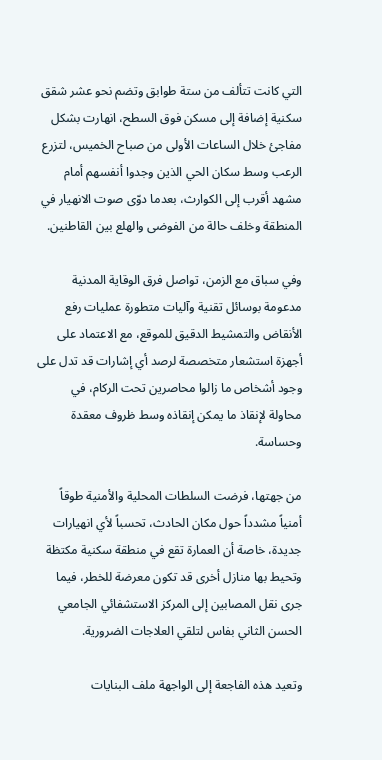التي كانت تتألف من ستة طوابق وتضم نحو عشر شقق سكنية إضافة إلى مسكن فوق السطح، انهارت بشكل مفاجئ خلال الساعات الأولى من صباح الخميس، لتزرع الرعب وسط سكان الحي الذين وجدوا أنفسهم أمام مشهد أقرب إلى الكوارث، بعدما دوّى صوت الانهيار في المنطقة وخلف حالة من الفوضى والهلع بين القاطنين.

وفي سباق مع الزمن، تواصل فرق الوقاية المدنية مدعومة بوسائل تقنية وآليات متطورة عمليات رفع الأنقاض والتمشيط الدقيق للموقع، مع الاعتماد على أجهزة استشعار متخصصة لرصد أي إشارات قد تدل على وجود أشخاص ما زالوا محاصرين تحت الركام، في محاولة لإنقاذ ما يمكن إنقاذه وسط ظروف معقدة وحساسة.

من جهتها، فرضت السلطات المحلية والأمنية طوقاً أمنياً مشدداً حول مكان الحادث، تحسباً لأي انهيارات جديدة، خاصة أن العمارة تقع في منطقة سكنية مكتظة وتحيط بها منازل أخرى قد تكون معرضة للخطر، فيما جرى نقل المصابين إلى المركز الاستشفائي الجامعي الحسن الثاني بفاس لتلقي العلاجات الضرورية.

وتعيد هذه الفاجعة إلى الواجهة ملف البنايات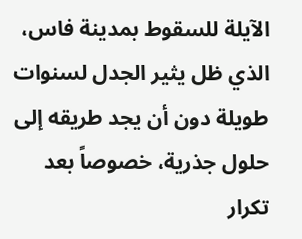الآيلة للسقوط بمدينة فاس، الذي ظل يثير الجدل لسنوات طويلة دون أن يجد طريقه إلى حلول جذرية، خصوصاً بعد تكرار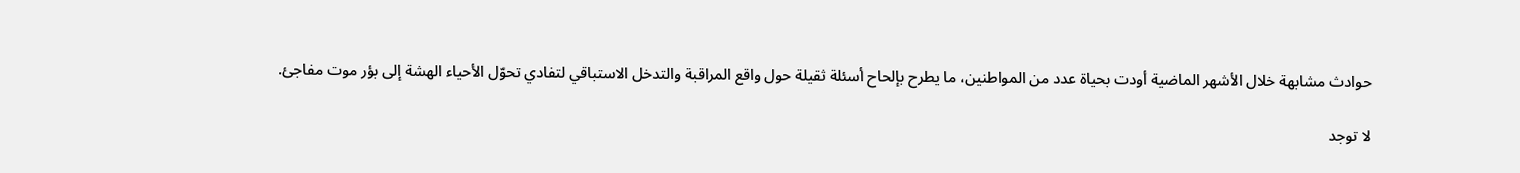حوادث مشابهة خلال الأشهر الماضية أودت بحياة عدد من المواطنين، ما يطرح بإلحاح أسئلة ثقيلة حول واقع المراقبة والتدخل الاستباقي لتفادي تحوّل الأحياء الهشة إلى بؤر موت مفاجئ.

لا توجد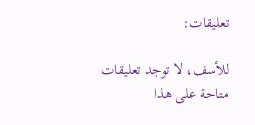تعليقات:

للأسف، لا توجد تعليقات متاحة على هذا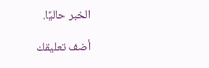الخبر حاليًا.

أضف تعليقك